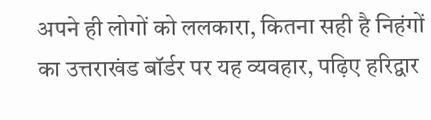अपने ही लोगों को ललकारा, कितना सही है निहंगों का उत्तराखंड बॉर्डर पर यह व्यवहार, पढ़िए हरिद्वार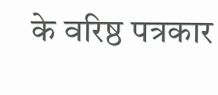के वरिष्ठ पत्रकार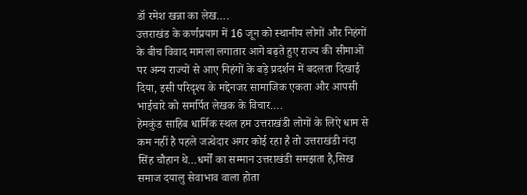डॉ रमेश खन्ना का लेख….
उत्तराखंड के कर्णप्रयाग में 16 जून को स्थानीय लोगों और निहंगों के बीच विवाद मामला लगातार आगे बढ़ते हुए राज्य की सीमाओं पर अन्य राज्यों से आए निहंगों के बड़े प्रदर्शन में बदलता दिखाई दिया, इसी परिदृश्य के मद्देनजर सामाजिक एकता और आपसी भाईचारे को समर्पित लेखक के विचार….
हेमकुंड साहिब धार्मिक स्थल हम उत्तराखंडी लोगों के लिऐ धाम से कम नहीं है पहले जत्थेदार अगर कोई रहा है तो उत्तराखंडी नंदा सिंह चौहान थे…धर्मों का सम्मान उत्तराखंडी समझता है,सिख समाज दयालु सेवाभाव वाला होता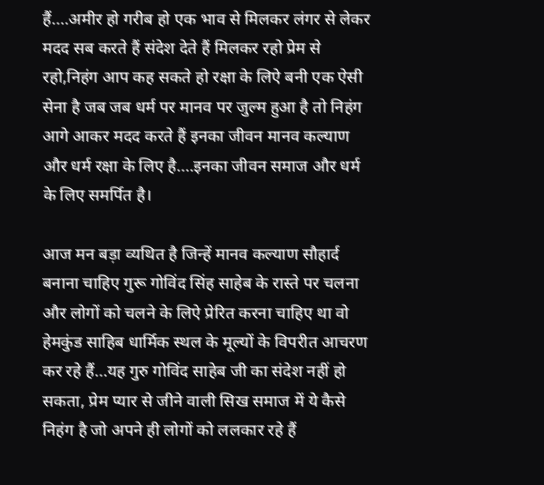हैं….अमीर हो गरीब हो एक भाव से मिलकर लंगर से लेकर मदद सब करते हैं संदेश देते हैं मिलकर रहो प्रेम से रहो,निहंग आप कह सकते हो रक्षा के लिऐ बनी एक ऐसी सेना है जब जब धर्म पर मानव पर जुल्म हुआ है तो निहंग आगे आकर मदद करते हैं इनका जीवन मानव कल्याण और धर्म रक्षा के लिए है….इनका जीवन समाज और धर्म के लिए समर्पित है।

आज मन बड़ा व्यथित है जिन्हें मानव कल्याण सौहार्द बनाना चाहिए गुरू गोविंद सिंह साहेब के रास्ते पर चलना और लोगों को चलने के लिऐ प्रेरित करना चाहिए था वो हेमकुंड साहिब धार्मिक स्थल के मूल्यों के विपरीत आचरण कर रहे हैं…यह गुरु गोविंद साहेब जी का संदेश नहीं हो सकता, प्रेम प्यार से जीने वाली सिख समाज में ये कैसे निहंग है जो अपने ही लोगों को ललकार रहे हैं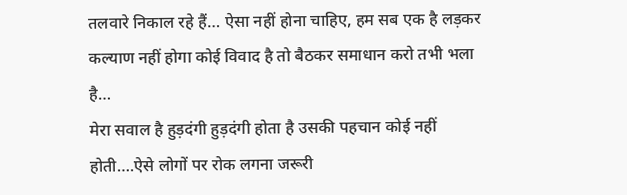तलवारे निकाल रहे हैं… ऐसा नहीं होना चाहिए, हम सब एक है लड़कर कल्याण नहीं होगा कोई विवाद है तो बैठकर समाधान करो तभी भला है…
मेरा सवाल है हुड़दंगी हुड़दंगी होता है उसकी पहचान कोई नहीं होती….ऐसे लोगों पर रोक लगना जरूरी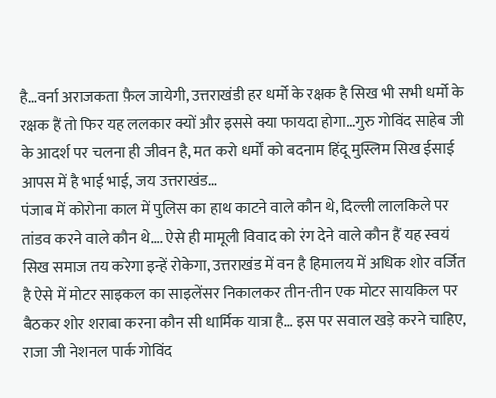है…वर्ना अराजकता फ़ैल जायेगी, उत्तराखंडी हर धर्मो के रक्षक है सिख भी सभी धर्मो के रक्षक हैं तो फिर यह ललकार क्यों और इससे क्या फायदा होगा…गुरु गोविंद साहेब जी के आदर्श पर चलना ही जीवन है, मत करो धर्मों को बदनाम हिंदू मुस्लिम सिख ईसाई आपस में है भाई भाई, जय उत्तराखंड…
पंजाब में कोरोना काल में पुलिस का हाथ काटने वाले कौन थे, दिल्ली लालकिले पर तांडव करने वाले कौन थे…. ऐसे ही मामूली विवाद को रंग देने वाले कौन हैं यह स्वयं सिख समाज तय करेगा इन्हें रोकेगा, उत्तराखंड में वन है हिमालय में अधिक शोर वर्जित है ऐसे में मोटर साइकल का साइलेंसर निकालकर तीन-तीन एक मोटर सायकिल पर बैठकर शोर शराबा करना कौन सी धार्मिक यात्रा है… इस पर सवाल खड़े करने चाहिए, राजा जी नेशनल पार्क गोविंद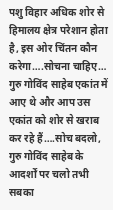पशु विहार अधिक शोर से हिमालय क्षेत्र परेशान होता है, इस ओर चिंतन कौन करेगा….सोचना चाहिए… गुरु गोविंद साहेब एकांत में आए थे और आप उस एकांत को शोर से खराब कर रहे हैं….सोच बदलो, गुरु गोविंद साहेब के आदर्शों पर चलो तभी सबका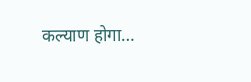कल्याण होगा…